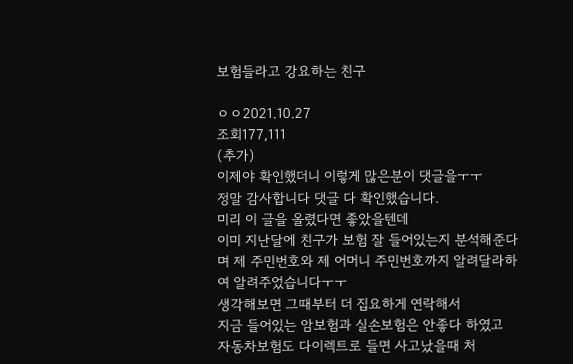보험들라고 강요하는 친구

ㅇㅇ2021.10.27
조회177,111
(추가)
이제야 확인했더니 이렇게 많은분이 댓글을ㅜㅜ
정말 감사합니다 댓글 다 확인했습니다.
미리 이 글을 올렸다면 좋았을텐데
이미 지난달에 친구가 보험 잘 들어있는지 분석해준다며 제 주민번호와 제 어머니 주민번호까지 알려달라하여 알려주었습니다ㅜㅜ
생각해보면 그때부터 더 집요하게 연락해서
지금 들어있는 암보험과 실손보험은 안좋다 하였고
자동차보험도 다이렉트로 들면 사고났을때 처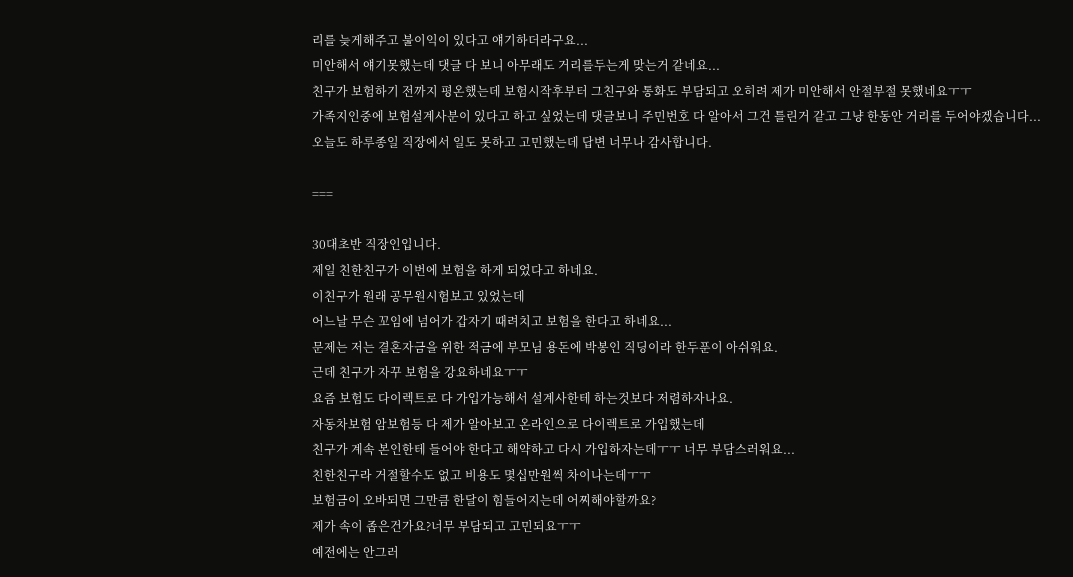리를 늦게해주고 불이익이 있다고 얘기하더라구요...
미안해서 얘기못했는데 댓글 다 보니 아무래도 거리를두는게 맞는거 같네요...
친구가 보험하기 전까지 평온했는데 보험시작후부터 그친구와 통화도 부담되고 오히려 제가 미안해서 안절부절 못했네요ㅜㅜ
가족지인중에 보험설계사분이 있다고 하고 싶었는데 댓글보니 주민번호 다 알아서 그건 틀린거 같고 그냥 한동안 거리를 두어야겠습니다...
오늘도 하루종일 직장에서 일도 못하고 고민했는데 답변 너무나 감사합니다.

===

30대초반 직장인입니다.
제일 친한친구가 이번에 보험을 하게 되었다고 하네요.
이친구가 원래 공무원시험보고 있었는데
어느날 무슨 꼬임에 넘어가 갑자기 때려치고 보험을 한다고 하네요...
문제는 저는 결혼자금을 위한 적금에 부모님 용돈에 박봉인 직딩이라 한두푼이 아쉬워요.
근데 친구가 자꾸 보험을 강요하네요ㅜㅜ
요즘 보험도 다이렉트로 다 가입가능해서 설계사한테 하는것보다 저렴하자나요.
자동차보험 암보험등 다 제가 알아보고 온라인으로 다이렉트로 가입했는데
친구가 계속 본인한테 들어야 한다고 해약하고 다시 가입하자는데ㅜㅜ 너무 부담스러워요...
친한친구라 거절할수도 없고 비용도 몇십만원씩 차이나는데ㅜㅜ
보험금이 오바되면 그만큼 한달이 힘들어지는데 어찌해야할까요?
제가 속이 좁은건가요?너무 부담되고 고민되요ㅜㅜ
예전에는 안그러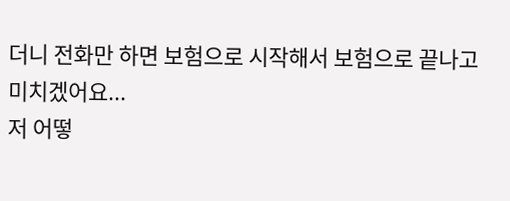더니 전화만 하면 보험으로 시작해서 보험으로 끝나고 미치겠어요...
저 어떻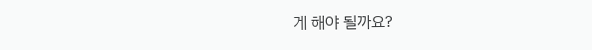게 해야 될까요?